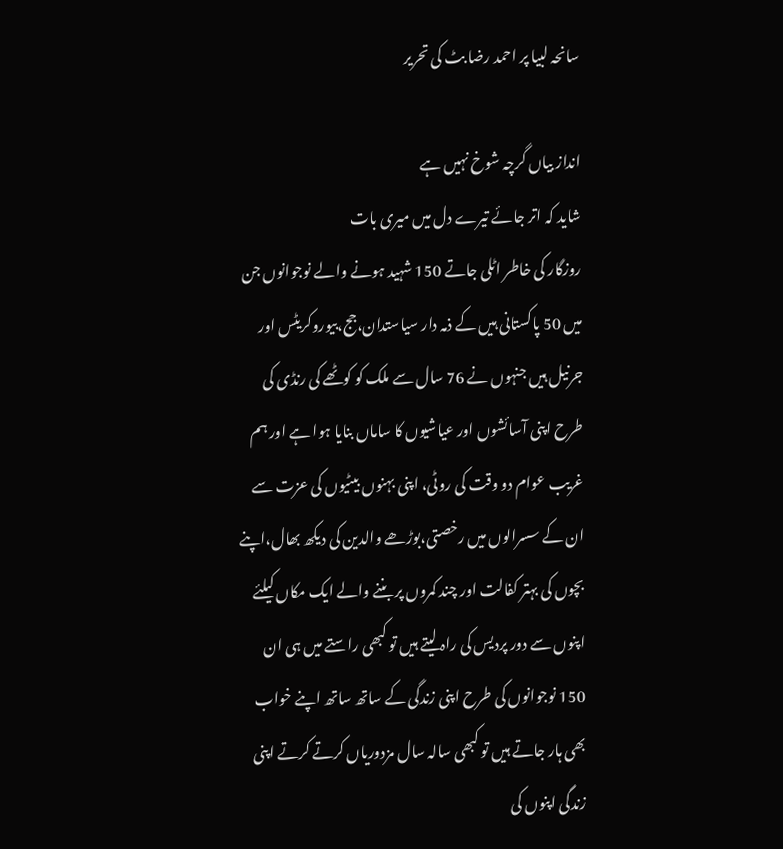سانحہ لبیا پر احمد رضا بٹ کی تحریر

انداز بیاں گرچہ شوخ نہیں ہے
شاید کہ اتر جائے تیرے دل میں میری بات
روزگار کی خاطر اٹلی جاتے 150 شہید ہونے والے نوجوانوں جن میں 50 پاکستانی ہیں کے ذمہ دار سیاستدان،جج،بیوروکریٹس اور جرنیل ہیں جنہوں نے 76 سال سے ملک کو کوٹھے کی رنڈی کی طرح اپنی آسائشوں اور عیاشیوں کا ساماں بنایا ہوا ہے اور ہم غریب عوام دو وقت کی روٹی، اپنی بہنوں بیٹیوں کی عزت سے ان کے سسرالوں میں رخصتی،بوڑھے والدین کی دیکھ بھال،اپنے بچوں کی بہتر کفالت اور چند کمروں پر بننے والے ایک مکاں کیلئے اپنوں سے دور پردیس کی راہ لیتے ہیں تو کبھی راستے میں ہی ان 150 نوجوانوں کی طرح اپنی زندگی کے ساتھ ساتھ اپنے خواب بھی ہار جاتے ہیں تو کبھی سالہ سال مزدوریاں کرتے کرتے اپنی زندگی اپنوں کی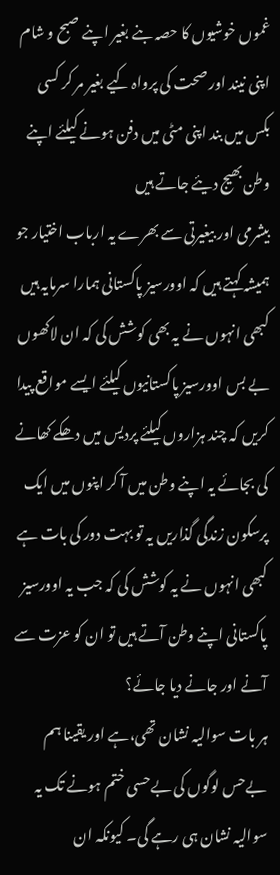غموں خوشیوں کا حصہ بنے بغیر اپنے صبح و شام اپنی نیند اور صحت کی پرواہ کیے بغیر مر کر کسی بکس میں بند اپنی مٹی میں دفن ہونے کیلئے اپنے وطن بھیج دیئے جاتے ہیں
بیشرمی اور بیغیرتی سے بھرے یہ ارباب اختیار جو ہمیشہ کہتے ہیں کہ اوورسیز پاکستانی ہمارا سرمایہ ہیں کبھی انہوں نے یہ بھی کوشش کی کہ ان لاکھوں بے بس اوورسیز پاکستانیوں کیلئے ایسے مواقع پیدا کریں کہ چند ہزاروں کیلئے پردیس میں دھکے کھانے کی بجائے یہ اپنے وطن میں آ کر اپنوں میں ایک پرسکون زندگی گذاریں یہ تو بہت دور کی بات ہے کبھی انہوں نے یہ کوشش کی کہ جب یہ اوورسیز پاکستانی اپنے وطن آتے ہیں تو ان کو عزت سے آنے اور جانے دیا جائے؟
ہر بات سوالیہ نشان تھی،ہے اور یقینا ہم بےحس لوگوں کی بےحسی ختم ہونے تک یہ سوالیہ نشان ہی رہے گی۔ کیونکہ ان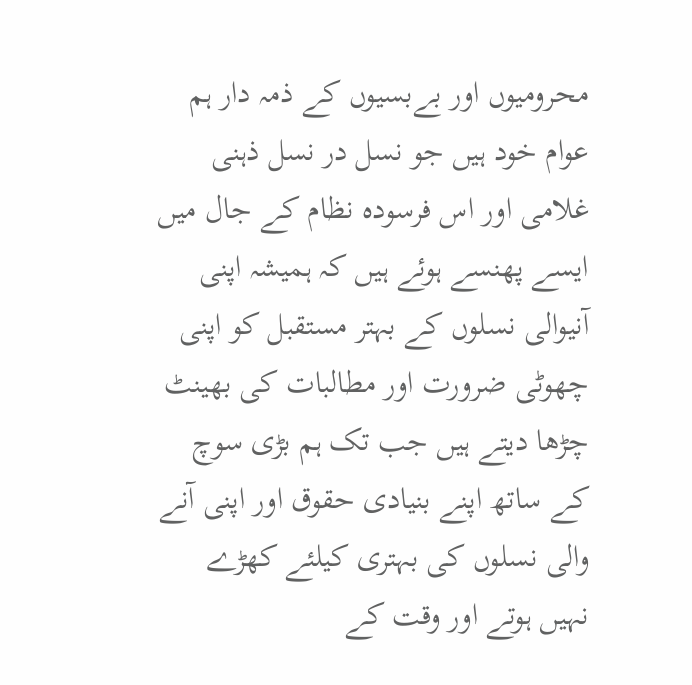محرومیوں اور بےبسیوں کے ذمہ دار ہم عوام خود ہیں جو نسل در نسل ذہنی غلامی اور اس فرسودہ نظام کے جال میں ایسے پھنسے ہوئے ہیں کہ ہمیشہ اپنی آنیوالی نسلوں کے بہتر مستقبل کو اپنی چھوٹی ضرورت اور مطالبات کی بھینٹ چڑھا دیتے ہیں جب تک ہم بڑی سوچ کے ساتھ اپنے بنیادی حقوق اور اپنی آنے والی نسلوں کی بہتری کیلئے کھڑے نہیں ہوتے اور وقت کے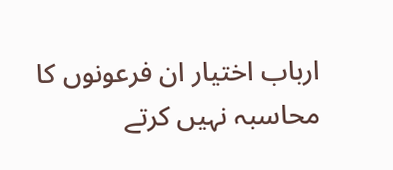ارباب اختیار ان فرعونوں کا محاسبہ نہیں کرتے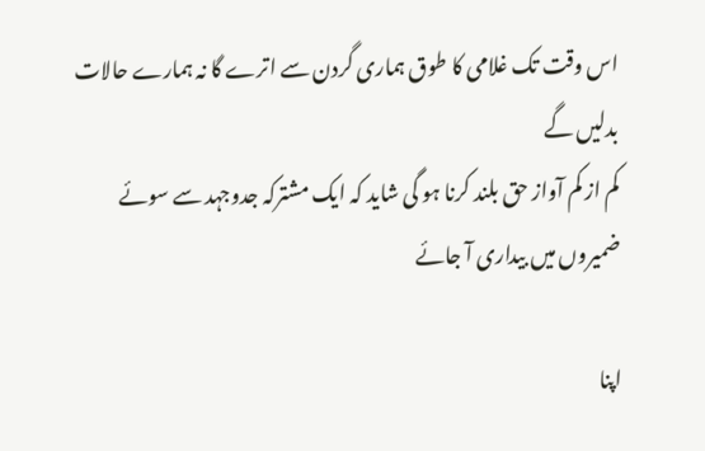اس وقت تک غلامی کا طوق ہماری گردن سے اترے گا نہ ہمارے حالات بدلیں گے
کم از کم آواز حق بلند کرنا ہو گی شاید کہ ایک مشترکہ جدوجہد سے سوئے ضمیروں میں بیداری آ جائے

اپنا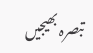تبصرہ بھیجیں